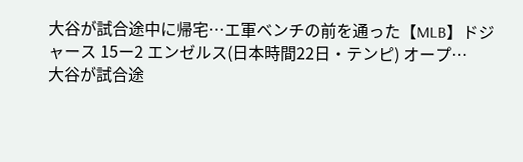大谷が試合途中に帰宅…エ軍ベンチの前を通った【MLB】ドジャース 15ー2 エンゼルス(日本時間22日・テンピ) オープ…
大谷が試合途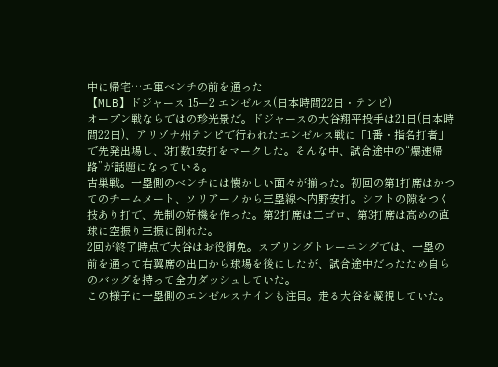中に帰宅…エ軍ベンチの前を通った
【MLB】ドジャース 15ー2 エンゼルス(日本時間22日・テンピ)
オープン戦ならではの珍光景だ。ドジャースの大谷翔平投手は21日(日本時間22日)、アリゾナ州テンピで行われたエンゼルス戦に「1番・指名打者」で先発出場し、3打数1安打をマークした。そんな中、試合途中の“爆速帰路”が話題になっている。
古巣戦。一塁側のベンチには懐かしい面々が揃った。初回の第1打席はかつてのチームメート、ソリアーノから三塁線へ内野安打。シフトの隙をつく技あり打で、先制の好機を作った。第2打席は二ゴロ、第3打席は高めの直球に空振り三振に倒れた。
2回が終了時点で大谷はお役御免。スプリングトレーニングでは、一塁の前を通って右翼席の出口から球場を後にしたが、試合途中だったため自らのバッグを持って全力ダッシュしていた。
この様子に一塁側のエンゼルスナインも注目。走る大谷を凝視していた。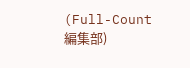(Full-Count編集部)